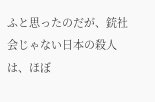ふと思ったのだが、銃社会じゃない日本の殺人は、ほぼ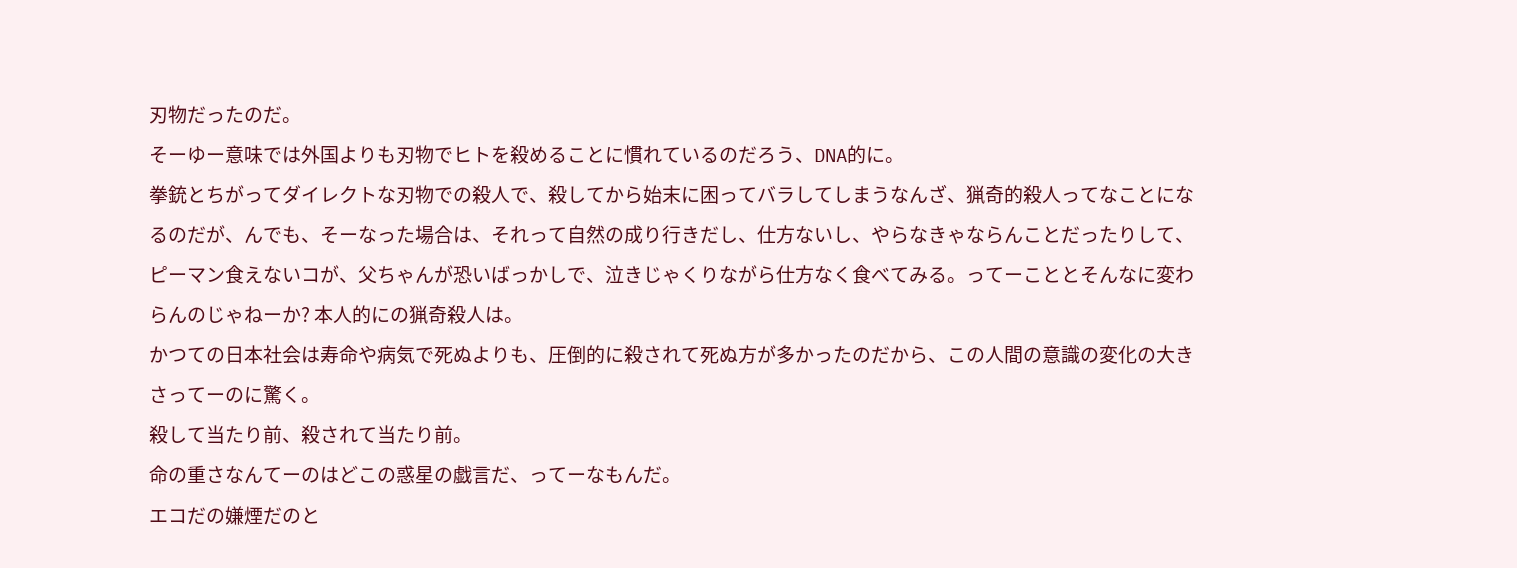刃物だったのだ。
そーゆー意味では外国よりも刃物でヒトを殺めることに慣れているのだろう、DNA的に。
拳銃とちがってダイレクトな刃物での殺人で、殺してから始末に困ってバラしてしまうなんざ、猟奇的殺人ってなことになるのだが、んでも、そーなった場合は、それって自然の成り行きだし、仕方ないし、やらなきゃならんことだったりして、ピーマン食えないコが、父ちゃんが恐いばっかしで、泣きじゃくりながら仕方なく食べてみる。ってーこととそんなに変わらんのじゃねーか? 本人的にの猟奇殺人は。
かつての日本社会は寿命や病気で死ぬよりも、圧倒的に殺されて死ぬ方が多かったのだから、この人間の意識の変化の大きさってーのに驚く。
殺して当たり前、殺されて当たり前。
命の重さなんてーのはどこの惑星の戯言だ、ってーなもんだ。
エコだの嫌煙だのと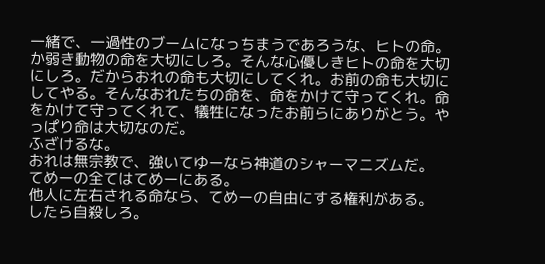一緒で、一過性のブームになっちまうであろうな、ヒトの命。
か弱き動物の命を大切にしろ。そんな心優しきヒトの命を大切にしろ。だからおれの命も大切にしてくれ。お前の命も大切にしてやる。そんなおれたちの命を、命をかけて守ってくれ。命をかけて守ってくれて、犠牲になったお前らにありがとう。やっぱり命は大切なのだ。
ふざけるな。
おれは無宗教で、強いてゆーなら神道のシャーマニズムだ。
てめーの全てはてめーにある。
他人に左右される命なら、てめーの自由にする権利がある。
したら自殺しろ。